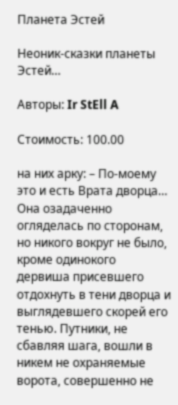Планета Эстей

Неоник-сказки планеты Эстей…

Авторы: Ir StEll A

Стоимость: 100.00

на них арку: – По-моему это и есть Врата дворца…
Она озадаченно огляделась по сторонам, но никого вокруг не было, кроме одинокого дервиша присевшего отдохнуть в тени дворца и выглядевшего скорей его тенью. Путники, не сбавляя шага, вошли в никем не охраняемые ворота, совершенно не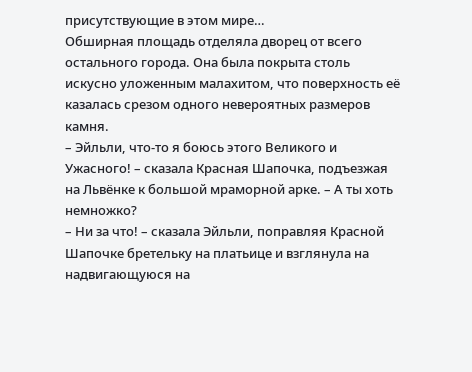присутствующие в этом мире…
Обширная площадь отделяла дворец от всего остального города. Она была покрыта столь искусно уложенным малахитом, что поверхность её казалась срезом одного невероятных размеров камня.
– Эйльли, что-то я боюсь этого Великого и Ужасного! – сказала Красная Шапочка, подъезжая на Львёнке к большой мраморной арке. – А ты хоть немножко?
– Ни за что! – сказала Эйльли, поправляя Красной Шапочке бретельку на платьице и взглянула на надвигающуюся на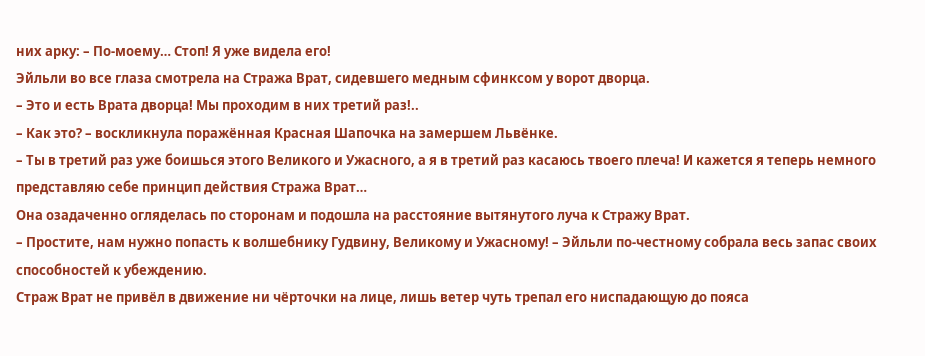них арку: – По-моему… Стоп! Я уже видела его!
Эйльли во все глаза смотрела на Стража Врат, сидевшего медным сфинксом у ворот дворца.
– Это и есть Врата дворца! Мы проходим в них третий раз!..
– Как это? – воскликнула поражённая Красная Шапочка на замершем Львёнке.
– Ты в третий раз уже боишься этого Великого и Ужасного, а я в третий раз касаюсь твоего плеча! И кажется я теперь немного представляю себе принцип действия Стража Врат…
Она озадаченно огляделась по сторонам и подошла на расстояние вытянутого луча к Стражу Врат.
– Простите, нам нужно попасть к волшебнику Гудвину, Великому и Ужасному! – Эйльли по-честному собрала весь запас своих способностей к убеждению.
Страж Врат не привёл в движение ни чёрточки на лице, лишь ветер чуть трепал его ниспадающую до пояса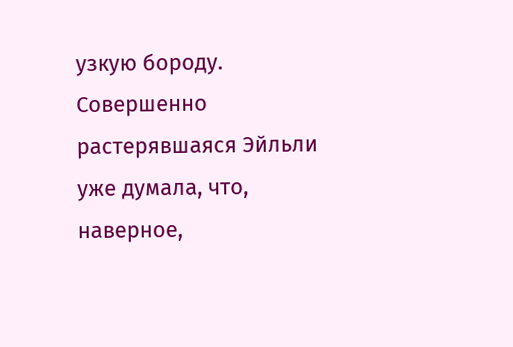узкую бороду. Совершенно растерявшаяся Эйльли уже думала, что, наверное,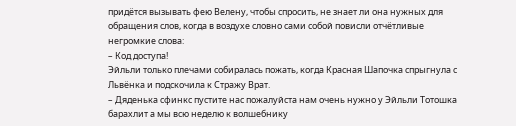придётся вызывать фею Велену, чтобы спросить, не знает ли она нужных для обращения слов, когда в воздухе словно сами собой повисли отчётливые негромкие слова:
– Код доступа!
Эйльли только плечами собиралась пожать, когда Красная Шапочка спрыгнула с Львёнка и подскочила к Стражу Врат.
– Дяденька сфинкс пустите нас пожалуйста нам очень нужно у Эйльли Тотошка барахлит а мы всю неделю к волшебнику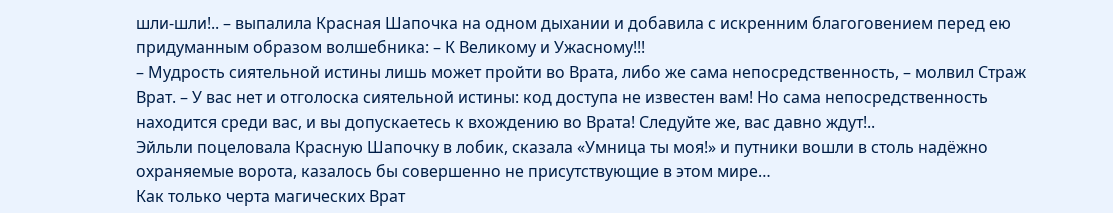шли-шли!.. – выпалила Красная Шапочка на одном дыхании и добавила с искренним благоговением перед ею придуманным образом волшебника: – К Великому и Ужасному!!!
– Мудрость сиятельной истины лишь может пройти во Врата, либо же сама непосредственность, – молвил Страж Врат. – У вас нет и отголоска сиятельной истины: код доступа не известен вам! Но сама непосредственность находится среди вас, и вы допускаетесь к вхождению во Врата! Следуйте же, вас давно ждут!..
Эйльли поцеловала Красную Шапочку в лобик, сказала «Умница ты моя!» и путники вошли в столь надёжно охраняемые ворота, казалось бы совершенно не присутствующие в этом мире…
Как только черта магических Врат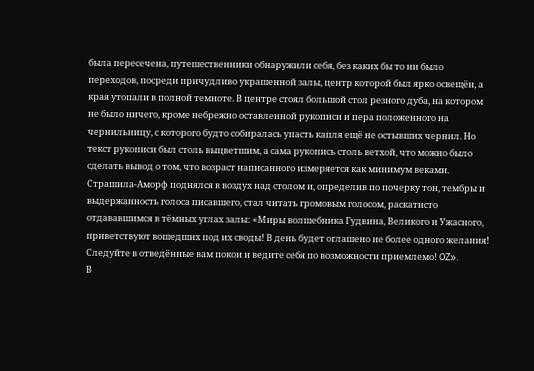была пересечена, путешественники обнаружили себя, без каких бы то ни было переходов, посреди причудливо украшенной залы, центр которой был ярко освещён, а края утопали в полной темноте. В центре стоял большой стол резного дуба, на котором не было ничего, кроме небрежно оставленной рукописи и пера положенного на чернильницу, с которого будто собиралась упасть капля ещё не остывших чернил. Но текст рукописи был столь выцветшим, а сама рукопись столь ветхой, что можно было сделать вывод о том, что возраст написанного измеряется как минимум веками. Страшила-Аморф поднялся в воздух над столом и, определив по почерку тон, тембры и выдержанность голоса писавшего, стал читать громовым голосом, раскатисто отдававшимся в тёмных углах залы: «Миры волшебника Гудвина, Великого и Ужасного, приветствуют вошедших под их своды! В день будет оглашено не более одного желания! Следуйте в отведённые вам покои и ведите себя по возможности приемлемо! OZ».
В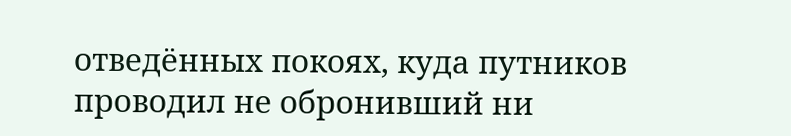отведённых покоях, куда путников проводил не обронивший ни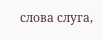слова слуга,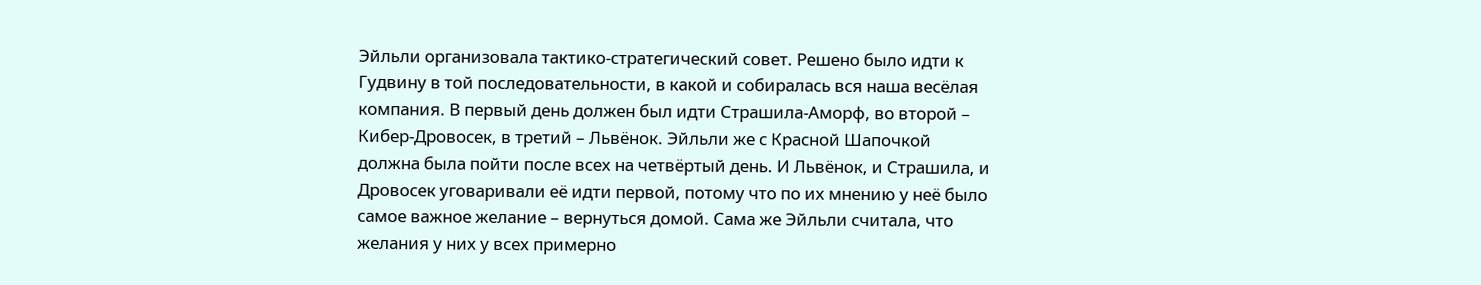Эйльли организовала тактико-стратегический совет. Решено было идти к Гудвину в той последовательности, в какой и собиралась вся наша весёлая компания. В первый день должен был идти Страшила-Аморф, во второй – Кибер-Дровосек, в третий – Львёнок. Эйльли же с Красной Шапочкой должна была пойти после всех на четвёртый день. И Львёнок, и Страшила, и Дровосек уговаривали её идти первой, потому что по их мнению у неё было самое важное желание – вернуться домой. Сама же Эйльли считала, что желания у них у всех примерно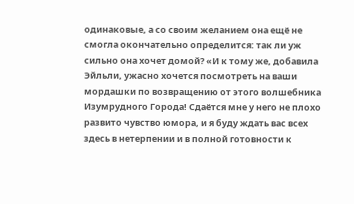одинаковые, а со своим желанием она ещё не смогла окончательно определится: так ли уж сильно она хочет домой? «И к тому же, добавила Эйльли, ужасно хочется посмотреть на ваши мордашки по возвращению от этого волшебника Изумрудного Города! Сдаётся мне у него не плохо развито чувство юмора, и я буду ждать вас всех здесь в нетерпении и в полной готовности к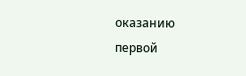оказанию первой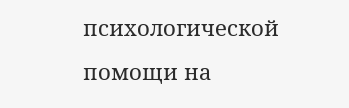психологической помощи на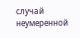случай неумеренной